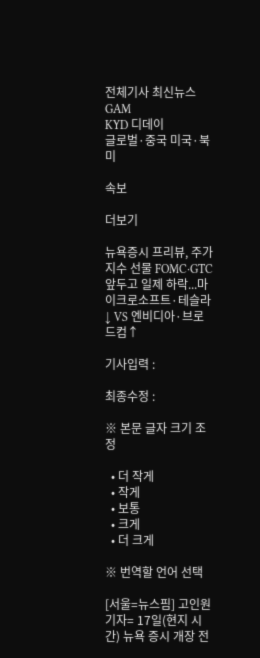전체기사 최신뉴스 GAM
KYD 디데이
글로벌·중국 미국·북미

속보

더보기

뉴욕증시 프리뷰, 주가지수 선물 FOMC·GTC 앞두고 일제 하락...마이크로소프트·테슬라↓ VS 엔비디아·브로드컴↑

기사입력 :

최종수정 :

※ 본문 글자 크기 조정

  • 더 작게
  • 작게
  • 보통
  • 크게
  • 더 크게

※ 번역할 언어 선택

[서울=뉴스핌] 고인원 기자= 17일(현지 시간) 뉴욕 증시 개장 전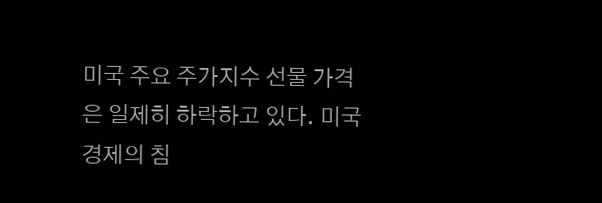미국 주요 주가지수 선물 가격은 일제히 하락하고 있다. 미국 경제의 침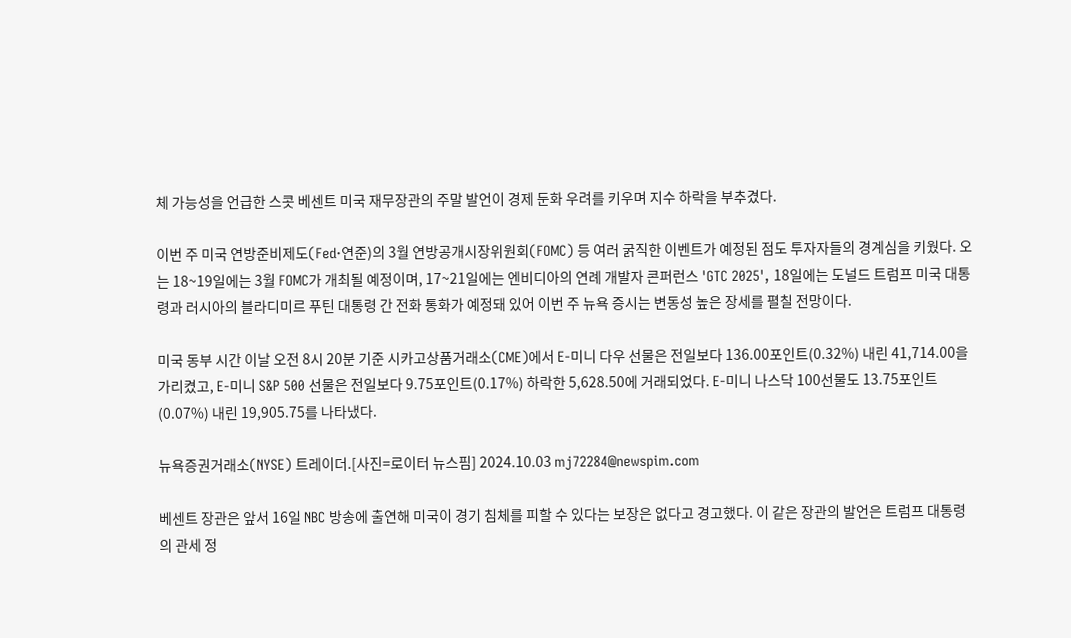체 가능성을 언급한 스콧 베센트 미국 재무장관의 주말 발언이 경제 둔화 우려를 키우며 지수 하락을 부추겼다.

이번 주 미국 연방준비제도(Fed·연준)의 3월 연방공개시장위원회(FOMC) 등 여러 굵직한 이벤트가 예정된 점도 투자자들의 경계심을 키웠다. 오는 18~19일에는 3월 FOMC가 개최될 예정이며, 17~21일에는 엔비디아의 연례 개발자 콘퍼런스 'GTC 2025', 18일에는 도널드 트럼프 미국 대통령과 러시아의 블라디미르 푸틴 대통령 간 전화 통화가 예정돼 있어 이번 주 뉴욕 증시는 변동성 높은 장세를 펼칠 전망이다.

미국 동부 시간 이날 오전 8시 20분 기준 시카고상품거래소(CME)에서 E-미니 다우 선물은 전일보다 136.00포인트(0.32%) 내린 41,714.00을 가리켰고, E-미니 S&P 500 선물은 전일보다 9.75포인트(0.17%) 하락한 5,628.50에 거래되었다. E-미니 나스닥 100선물도 13.75포인트(0.07%) 내린 19,905.75를 나타냈다.

뉴욕증권거래소(NYSE) 트레이더.[사진=로이터 뉴스핌] 2024.10.03 mj72284@newspim.com

베센트 장관은 앞서 16일 NBC 방송에 출연해 미국이 경기 침체를 피할 수 있다는 보장은 없다고 경고했다. 이 같은 장관의 발언은 트럼프 대통령의 관세 정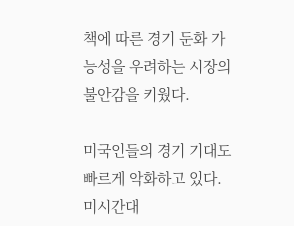책에 따른 경기 둔화 가능성을 우려하는 시장의 불안감을 키웠다.

미국인들의 경기 기대도 빠르게 악화하고 있다. 미시간대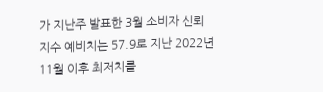가 지난주 발표한 3월 소비자 신뢰 지수 예비치는 57.9로 지난 2022년 11월 이후 최저치를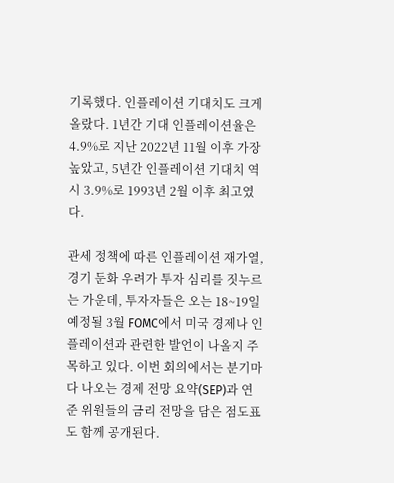기록했다. 인플레이션 기대치도 크게 올랐다. 1년간 기대 인플레이션율은 4.9%로 지난 2022년 11월 이후 가장 높았고, 5년간 인플레이션 기대치 역시 3.9%로 1993년 2월 이후 최고였다.

관세 정책에 따른 인플레이션 재가열, 경기 둔화 우려가 투자 심리를 짓누르는 가운데, 투자자들은 오는 18~19일 예정될 3월 FOMC에서 미국 경제나 인플레이션과 관련한 발언이 나올지 주목하고 있다. 이번 회의에서는 분기마다 나오는 경제 전망 요약(SEP)과 연준 위원들의 금리 전망을 담은 점도표도 함께 공개된다.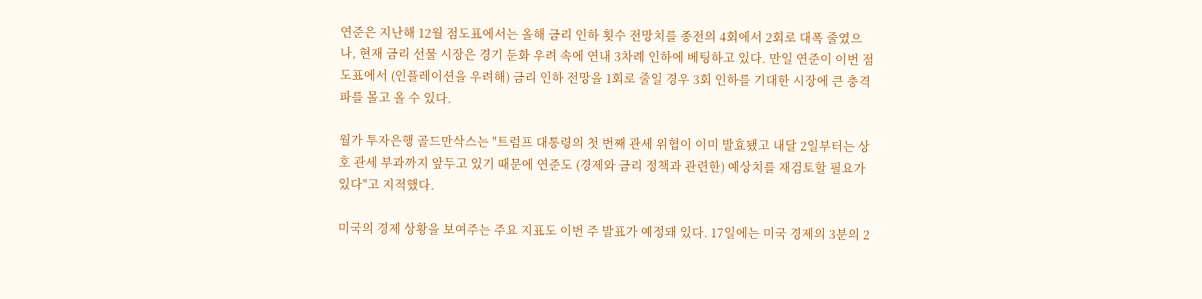연준은 지난해 12월 점도표에서는 올해 금리 인하 횟수 전망치를 종전의 4회에서 2회로 대폭 줄였으나, 현재 금리 선물 시장은 경기 둔화 우려 속에 연내 3차례 인하에 베팅하고 있다. 만일 연준이 이번 점도표에서 (인플레이션을 우려해) 금리 인하 전망을 1회로 줄일 경우 3회 인하를 기대한 시장에 큰 충격파를 몰고 올 수 있다.

월가 투자은행 골드만삭스는 "트럼프 대통령의 첫 번째 관세 위협이 이미 발효됐고 내달 2일부터는 상호 관세 부과까지 앞두고 있기 때문에 연준도 (경제와 금리 정책과 관련한) 예상치를 재검토할 필요가 있다"고 지적했다.

미국의 경제 상황을 보여주는 주요 지표도 이번 주 발표가 예정돼 있다. 17일에는 미국 경제의 3분의 2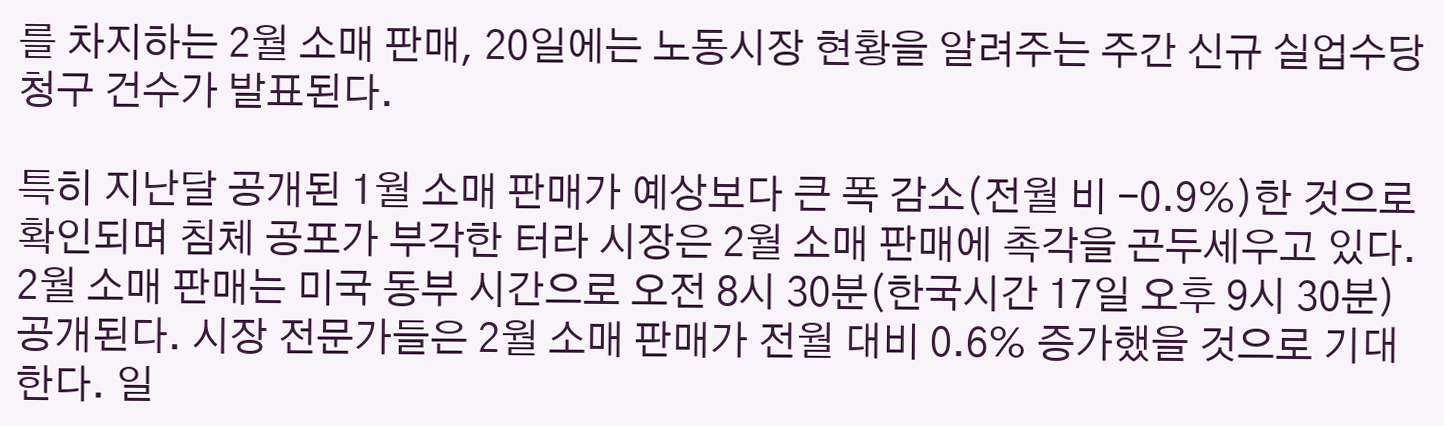를 차지하는 2월 소매 판매, 20일에는 노동시장 현황을 알려주는 주간 신규 실업수당 청구 건수가 발표된다.

특히 지난달 공개된 1월 소매 판매가 예상보다 큰 폭 감소(전월 비 -0.9%)한 것으로 확인되며 침체 공포가 부각한 터라 시장은 2월 소매 판매에 촉각을 곤두세우고 있다. 2월 소매 판매는 미국 동부 시간으로 오전 8시 30분(한국시간 17일 오후 9시 30분) 공개된다. 시장 전문가들은 2월 소매 판매가 전월 대비 0.6% 증가했을 것으로 기대한다. 일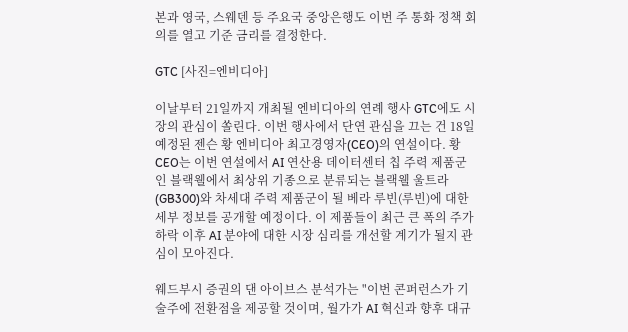본과 영국, 스웨덴 등 주요국 중앙은행도 이번 주 통화 정책 회의를 열고 기준 금리를 결정한다.

GTC [사진=엔비디아]

이날부터 21일까지 개최될 엔비디아의 연례 행사 GTC에도 시장의 관심이 쏠린다. 이번 행사에서 단연 관심을 끄는 건 18일 예정된 젠슨 황 엔비디아 최고경영자(CEO)의 연설이다. 황 CEO는 이번 연설에서 AI 연산용 데이터센터 칩 주력 제품군인 블랙웰에서 최상위 기종으로 분류되는 블랙웰 울트라(GB300)와 차세대 주력 제품군이 될 베라 루빈(루빈)에 대한 세부 정보를 공개할 예정이다. 이 제품들이 최근 큰 폭의 주가 하락 이후 AI 분야에 대한 시장 심리를 개선할 계기가 될지 관심이 모아진다.

웨드부시 증권의 댄 아이브스 분석가는 "이번 콘퍼런스가 기술주에 전환점을 제공할 것이며, 월가가 AI 혁신과 향후 대규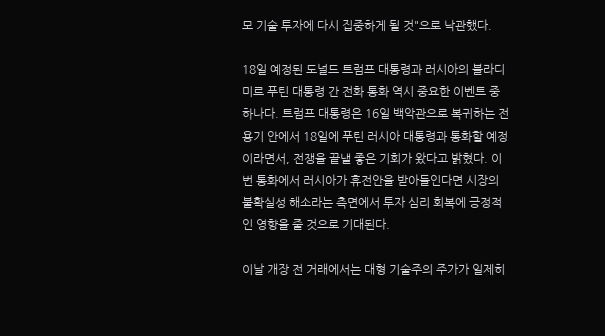모 기술 투자에 다시 집중하게 될 것"으로 낙관했다.

18일 예정된 도널드 트럼프 대통령과 러시아의 블라디미르 푸틴 대통령 간 전화 통화 역시 중요한 이벤트 중 하나다. 트럼프 대통령은 16일 백악관으로 복귀하는 전용기 안에서 18일에 푸틴 러시아 대통령과 통화할 예정이라면서, 전쟁을 끝낼 좋은 기회가 왔다고 밝혔다. 이번 통화에서 러시아가 휴전안을 받아들인다면 시장의 불확실성 해소라는 측면에서 투자 심리 회복에 긍정적인 영향을 줄 것으로 기대된다.

이날 개장 전 거래에서는 대형 기술주의 주가가 일제히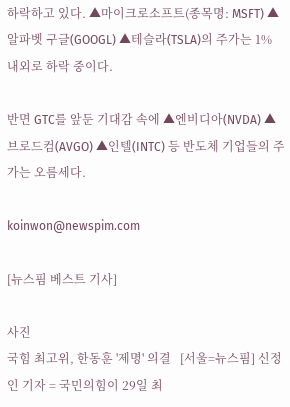하락하고 있다. ▲마이크로소프트(종목명: MSFT) ▲알파벳 구글(GOOGL) ▲테슬라(TSLA)의 주가는 1% 내외로 하락 중이다.

반면 GTC를 앞둔 기대감 속에 ▲엔비디아(NVDA) ▲브로드컴(AVGO) ▲인텔(INTC) 등 반도체 기업들의 주가는 오름세다.

koinwon@newspim.com

[뉴스핌 베스트 기사]

사진
국힘 최고위, 한동훈 '제명' 의결   [서울=뉴스핌] 신정인 기자 = 국민의힘이 29일 최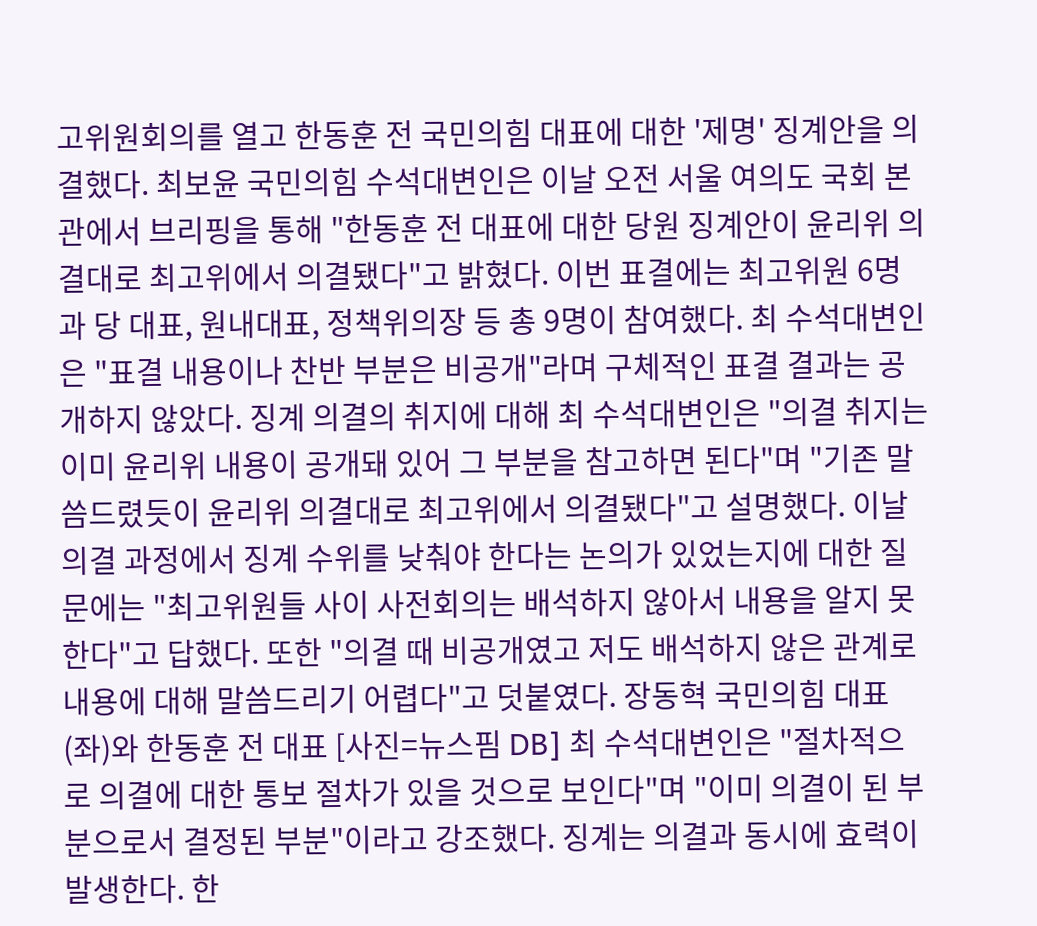고위원회의를 열고 한동훈 전 국민의힘 대표에 대한 '제명' 징계안을 의결했다. 최보윤 국민의힘 수석대변인은 이날 오전 서울 여의도 국회 본관에서 브리핑을 통해 "한동훈 전 대표에 대한 당원 징계안이 윤리위 의결대로 최고위에서 의결됐다"고 밝혔다. 이번 표결에는 최고위원 6명과 당 대표, 원내대표, 정책위의장 등 총 9명이 참여했다. 최 수석대변인은 "표결 내용이나 찬반 부분은 비공개"라며 구체적인 표결 결과는 공개하지 않았다. 징계 의결의 취지에 대해 최 수석대변인은 "의결 취지는 이미 윤리위 내용이 공개돼 있어 그 부분을 참고하면 된다"며 "기존 말씀드렸듯이 윤리위 의결대로 최고위에서 의결됐다"고 설명했다. 이날 의결 과정에서 징계 수위를 낮춰야 한다는 논의가 있었는지에 대한 질문에는 "최고위원들 사이 사전회의는 배석하지 않아서 내용을 알지 못한다"고 답했다. 또한 "의결 때 비공개였고 저도 배석하지 않은 관계로 내용에 대해 말씀드리기 어렵다"고 덧붙였다. 장동혁 국민의힘 대표(좌)와 한동훈 전 대표 [사진=뉴스핌 DB] 최 수석대변인은 "절차적으로 의결에 대한 통보 절차가 있을 것으로 보인다"며 "이미 의결이 된 부분으로서 결정된 부분"이라고 강조했다. 징계는 의결과 동시에 효력이 발생한다. 한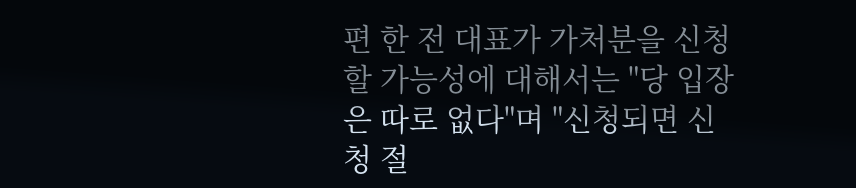편 한 전 대표가 가처분을 신청할 가능성에 대해서는 "당 입장은 따로 없다"며 "신청되면 신청 절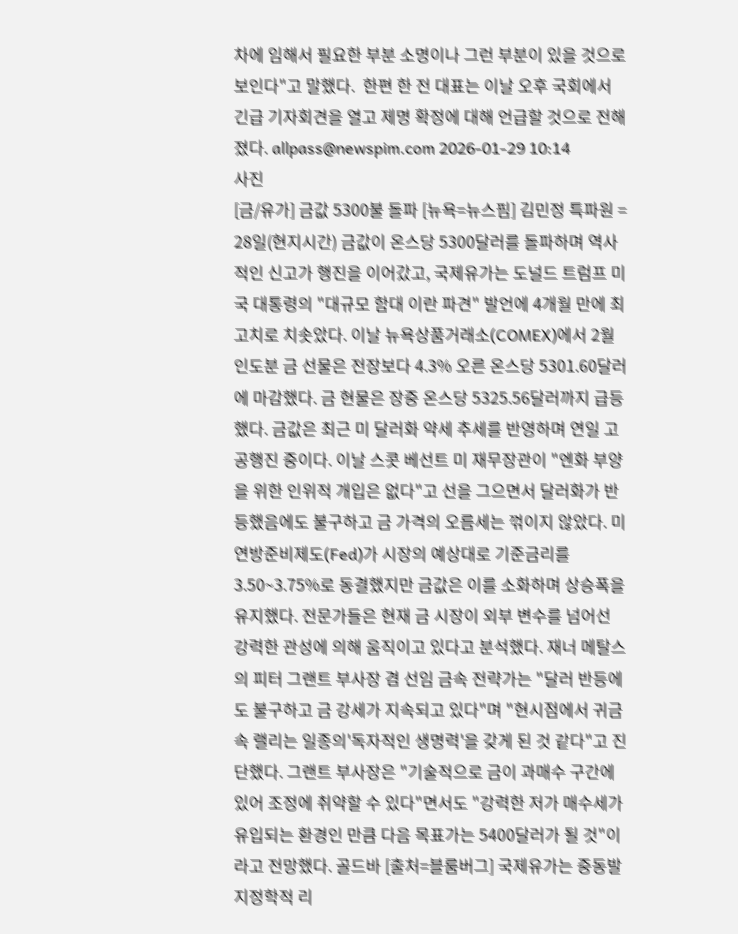차에 임해서 필요한 부분 소명이나 그런 부분이 있을 것으로 보인다"고 말했다.  한편 한 전 대표는 이날 오후 국회에서 긴급 기자회견을 열고 제명 확정에 대해 언급할 것으로 전해졌다. allpass@newspim.com 2026-01-29 10:14
사진
[금/유가] 금값 5300불 돌파 [뉴욕=뉴스핌] 김민정 특파원 = 28일(현지시간) 금값이 온스당 5300달러를 돌파하며 역사적인 신고가 행진을 이어갔고, 국제유가는 도널드 트럼프 미국 대통령의 "대규모 함대 이란 파견" 발언에 4개월 만에 최고치로 치솟았다. 이날 뉴욕상품거래소(COMEX)에서 2월 인도분 금 선물은 전장보다 4.3% 오른 온스당 5301.60달러에 마감했다. 금 현물은 장중 온스당 5325.56달러까지 급등했다. 금값은 최근 미 달러화 약세 추세를 반영하며 연일 고공행진 중이다. 이날 스콧 베선트 미 재무장관이 "엔화 부양을 위한 인위적 개입은 없다"고 선을 그으면서 달러화가 반등했음에도 불구하고 금 가격의 오름세는 꺾이지 않았다. 미 연방준비제도(Fed)가 시장의 예상대로 기준금리를 3.50~3.75%로 동결했지만 금값은 이를 소화하며 상승폭을 유지했다. 전문가들은 현재 금 시장이 외부 변수를 넘어선 강력한 관성에 의해 움직이고 있다고 분석했다. 재너 메탈스의 피터 그랜트 부사장 겸 선임 금속 전략가는 "달러 반등에도 불구하고 금 강세가 지속되고 있다"며 "현시점에서 귀금속 랠리는 일종의'독자적인 생명력'을 갖게 된 것 같다"고 진단했다. 그랜트 부사장은 "기술적으로 금이 과매수 구간에 있어 조정에 취약할 수 있다"면서도 "강력한 저가 매수세가 유입되는 환경인 만큼 다음 목표가는 5400달러가 될 것"이라고 전망했다. 골드바 [출처=블룸버그] 국제유가는 중동발 지정학적 리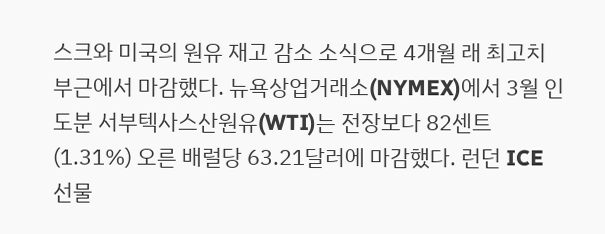스크와 미국의 원유 재고 감소 소식으로 4개월 래 최고치 부근에서 마감했다. 뉴욕상업거래소(NYMEX)에서 3월 인도분 서부텍사스산원유(WTI)는 전장보다 82센트(1.31%) 오른 배럴당 63.21달러에 마감했다. 런던 ICE 선물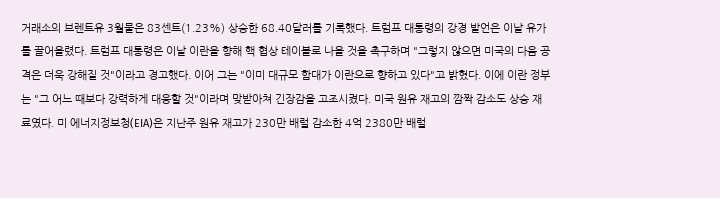거래소의 브렌트유 3월물은 83센트(1.23%) 상승한 68.40달러를 기록했다. 트럼프 대통령의 강경 발언은 이날 유가를 끌어올렸다. 트럼프 대통령은 이날 이란을 향해 핵 협상 테이블로 나올 것을 촉구하며 "그렇지 않으면 미국의 다음 공격은 더욱 강해질 것"이라고 경고했다. 이어 그는 "이미 대규모 함대가 이란으로 향하고 있다"고 밝혔다. 이에 이란 정부는 "그 어느 때보다 강력하게 대응할 것"이라며 맞받아쳐 긴장감을 고조시켰다. 미국 원유 재고의 깜짝 감소도 상승 재료였다. 미 에너지정보청(EIA)은 지난주 원유 재고가 230만 배럴 감소한 4억 2380만 배럴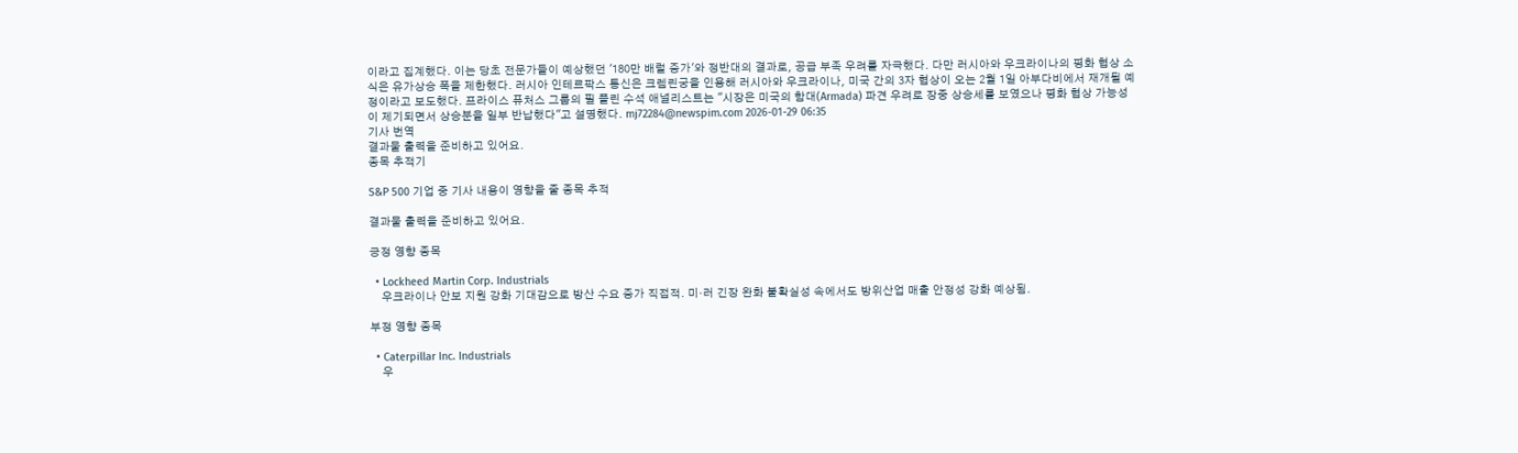이라고 집계했다. 이는 당초 전문가들이 예상했던 '180만 배럴 증가'와 정반대의 결과로, 공급 부족 우려를 자극했다. 다만 러시아와 우크라이나의 평화 협상 소식은 유가상승 폭을 제한했다. 러시아 인테르팍스 통신은 크렘린궁을 인용해 러시아와 우크라이나, 미국 간의 3자 협상이 오는 2월 1일 아부다비에서 재개될 예정이라고 보도했다. 프라이스 퓨처스 그룹의 필 플린 수석 애널리스트는 "시장은 미국의 함대(Armada) 파견 우려로 장중 상승세를 보였으나 평화 협상 가능성이 제기되면서 상승분을 일부 반납했다"고 설명했다. mj72284@newspim.com 2026-01-29 06:35
기사 번역
결과물 출력을 준비하고 있어요.
종목 추적기

S&P 500 기업 중 기사 내용이 영향을 줄 종목 추적

결과물 출력을 준비하고 있어요.

긍정 영향 종목

  • Lockheed Martin Corp. Industrials
    우크라이나 안보 지원 강화 기대감으로 방산 수요 증가 직접적. 미·러 긴장 완화 불확실성 속에서도 방위산업 매출 안정성 강화 예상됨.

부정 영향 종목

  • Caterpillar Inc. Industrials
    우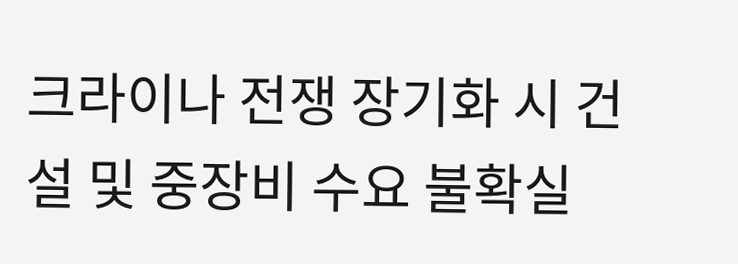크라이나 전쟁 장기화 시 건설 및 중장비 수요 불확실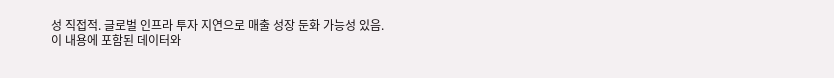성 직접적. 글로벌 인프라 투자 지연으로 매출 성장 둔화 가능성 있음.
이 내용에 포함된 데이터와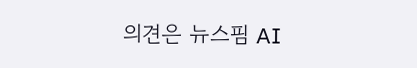의견은 뉴스핌 AI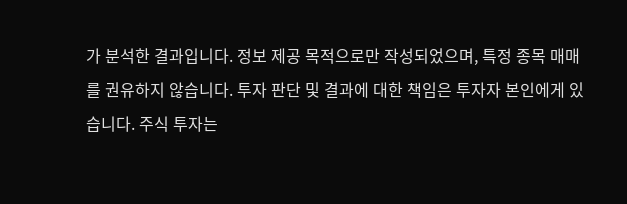가 분석한 결과입니다. 정보 제공 목적으로만 작성되었으며, 특정 종목 매매를 권유하지 않습니다. 투자 판단 및 결과에 대한 책임은 투자자 본인에게 있습니다. 주식 투자는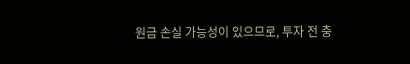원금 손실 가능성이 있으므로, 투자 전 충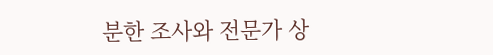분한 조사와 전문가 상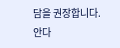담을 권장합니다.
안다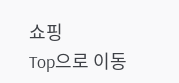쇼핑
Top으로 이동